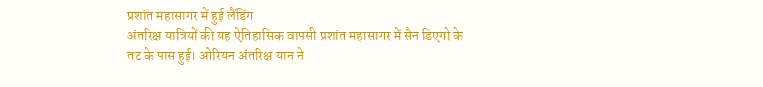प्रशांत महासागर में हुई लैंडिंग
अंतरिक्ष यात्रियों की यह ऐतिहासिक वापसी प्रशांत महासागर में सैन डिएगो के तट के पास हुई। ओरियन अंतरिक्ष यान ने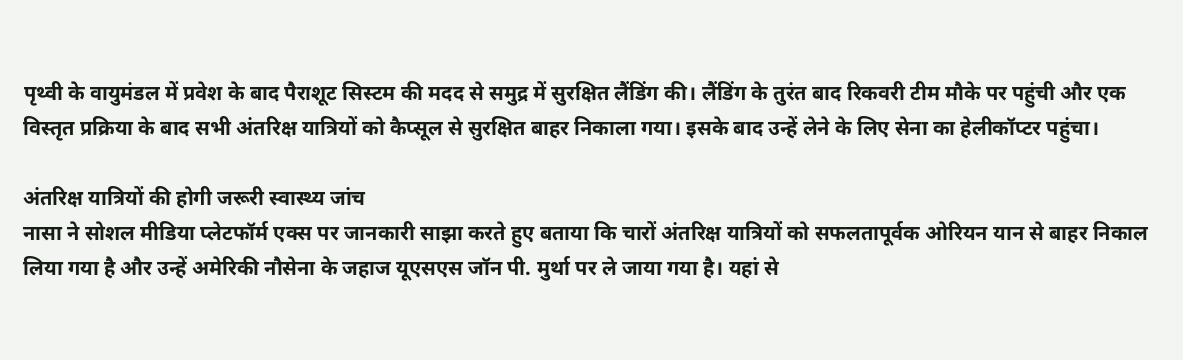पृथ्वी के वायुमंडल में प्रवेश के बाद पैराशूट सिस्टम की मदद से समुद्र में सुरक्षित लैंडिंग की। लैंडिंग के तुरंत बाद रिकवरी टीम मौके पर पहुंची और एक विस्तृत प्रक्रिया के बाद सभी अंतरिक्ष यात्रियों को कैप्सूल से सुरक्षित बाहर निकाला गया। इसके बाद उन्हें लेने के लिए सेना का हेलीकॉप्टर पहुंचा।

अंतरिक्ष यात्रियों की होगी जरूरी स्वास्थ्य जांच
नासा ने सोशल मीडिया प्लेटफॉर्म एक्स पर जानकारी साझा करते हुए बताया कि चारों अंतरिक्ष यात्रियों को सफलतापूर्वक ओरियन यान से बाहर निकाल लिया गया है और उन्हें अमेरिकी नौसेना के जहाज यूएसएस जॉन पी. मुर्था पर ले जाया गया है। यहां से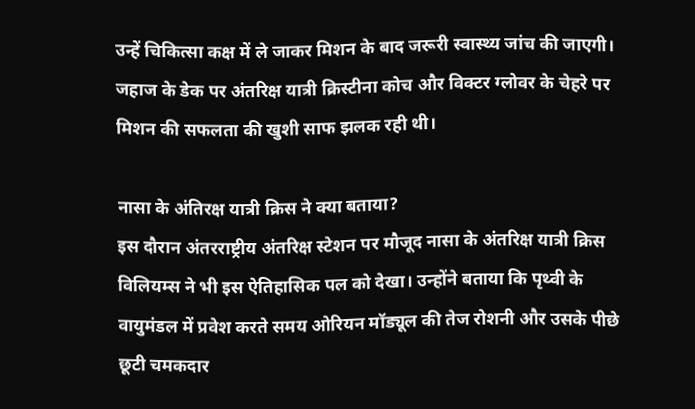उन्हें चिकित्सा कक्ष में ले जाकर मिशन के बाद जरूरी स्वास्थ्य जांच की जाएगी। जहाज के डेक पर अंतरिक्ष यात्री क्रिस्टीना कोच और विक्टर ग्लोवर के चेहरे पर मिशन की सफलता की खुशी साफ झलक रही थी।

नासा के अंतिरक्ष यात्री क्रिस ने क्या बताया?
इस दौरान अंतरराष्ट्रीय अंतरिक्ष स्टेशन पर मौजूद नासा के अंतरिक्ष यात्री क्रिस विलियम्स ने भी इस ऐतिहासिक पल को देखा। उन्होंने बताया कि पृथ्वी के वायुमंडल में प्रवेश करते समय ओरियन मॉड्यूल की तेज रोशनी और उसके पीछे छूटी चमकदार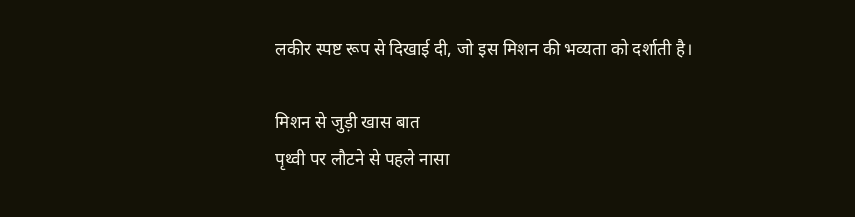लकीर स्पष्ट रूप से दिखाई दी, जो इस मिशन की भव्यता को दर्शाती है।

मिशन से जुड़ी खास बात
पृथ्वी पर लौटने से पहले नासा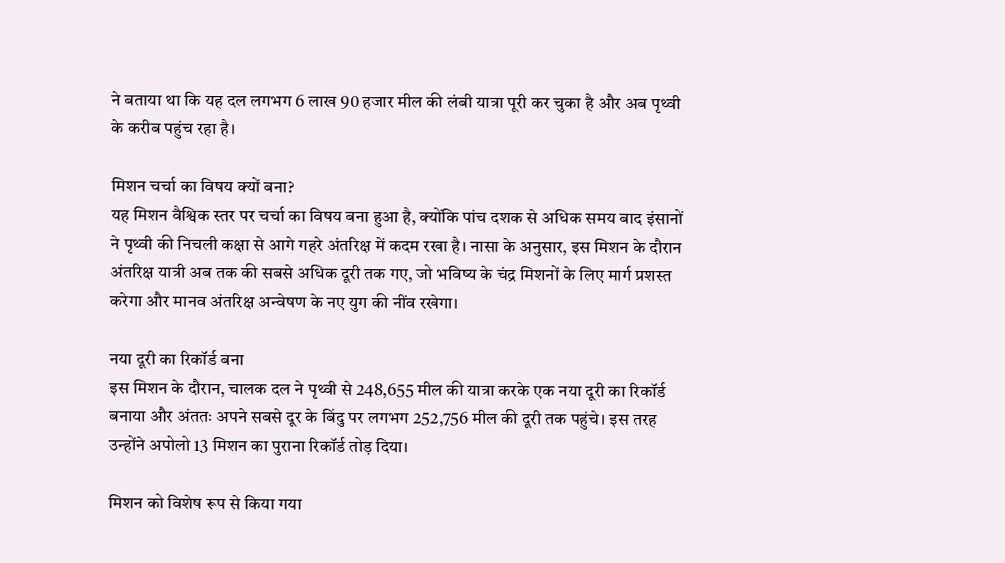ने बताया था कि यह दल लगभग 6 लाख 90 हजार मील की लंबी यात्रा पूरी कर चुका है और अब पृथ्वी के करीब पहुंच रहा है।

मिशन चर्चा का विषय क्यों बना?
यह मिशन वैश्विक स्तर पर चर्चा का विषय बना हुआ है, क्योंकि पांच दशक से अधिक समय बाद इंसानों ने पृथ्वी की निचली कक्षा से आगे गहरे अंतरिक्ष में कदम रखा है। नासा के अनुसार, इस मिशन के दौरान अंतरिक्ष यात्री अब तक की सबसे अधिक दूरी तक गए, जो भविष्य के चंद्र मिशनों के लिए मार्ग प्रशस्त करेगा और मानव अंतरिक्ष अन्वेषण के नए युग की नींव रखेगा।

नया दूरी का रिकॉर्ड बना
इस मिशन के दौरान, चालक दल ने पृथ्वी से 248,655 मील की यात्रा करके एक नया दूरी का रिकॉर्ड बनाया और अंततः अपने सबसे दूर के बिंदु पर लगभग 252,756 मील की दूरी तक पहुंचे। इस तरह उन्होंने अपोलो 13 मिशन का पुराना रिकॉर्ड तोड़ दिया।

मिशन को विशेष रूप से किया गया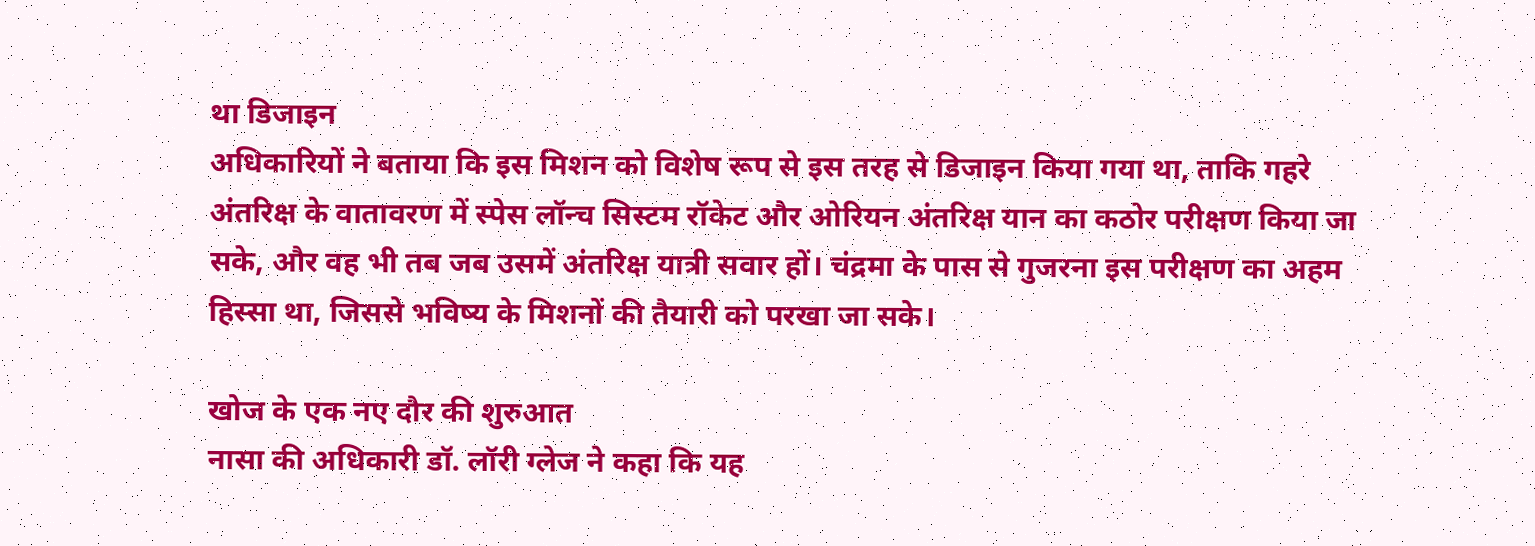था डिजाइन
अधिकारियों ने बताया कि इस मिशन को विशेष रूप से इस तरह से डिजाइन किया गया था, ताकि गहरे अंतरिक्ष के वातावरण में स्पेस लॉन्च सिस्टम रॉकेट और ओरियन अंतरिक्ष यान का कठोर परीक्षण किया जा सके, और वह भी तब जब उसमें अंतरिक्ष यात्री सवार हों। चंद्रमा के पास से गुजरना इस परीक्षण का अहम हिस्सा था, जिससे भविष्य के मिशनों की तैयारी को परखा जा सके।

खोज के एक नए दौर की शुरुआत
नासा की अधिकारी डॉ. लॉरी ग्लेज ने कहा कि यह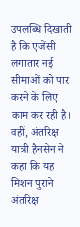उपलब्धि दिखाती है कि एजेंसी लगातार नई सीमाओं को पार करने के लिए काम कर रही है। वहीं, अंतरिक्ष यात्री हैनसेन ने कहा कि यह मिशन पुराने अंतरिक्ष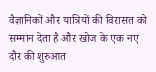वैज्ञानिकों और यात्रियों की विरासत को सम्मान देता है और खोज के एक नए दौर की शुरुआत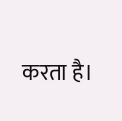करता है।